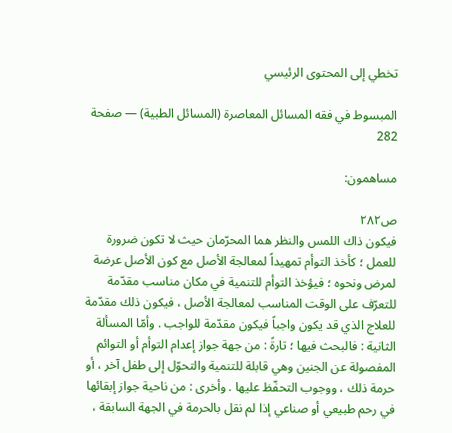تخطي إلى المحتوى الرئيسي

المبسوط في فقه المسائل المعاصرة (المسائل الطبية) — صفحة 282

مساهمون:

ص٢٨٢
فيكون ذاك اللمس والنظر هما المحرّمان حيث لا تكون ضرورة للعمل ؛ كأخذ التوأم تمهيداً لمعالجة الأصل مع كون الأصل عرضة لمرض ونحوه ؛ فيؤخذ التوأم للتنمية في مكان مناسب مقدّمة للتعرّف على الوقت المناسب لمعالجة الأصل ، فيكون ذلك مقدّمة للعلاج الذي قد يكون واجباً فيكون مقدّمة للواجب . وأمّا المسألة الثانية : فالبحث فيها ؛ تارةً : من جهة جواز إعدام التوأم أو التوائم المفصولة عن الجنين وهي قابلة للتنمية والتحوّل إلى طفل آخر ، أو حرمة ذلك ، ووجوب التحفّظ عليها . وأخرى : من ناحية جواز إبقائها في رحم طبيعي أو صناعي إذا لم نقل بالحرمة في الجهة السابقة ،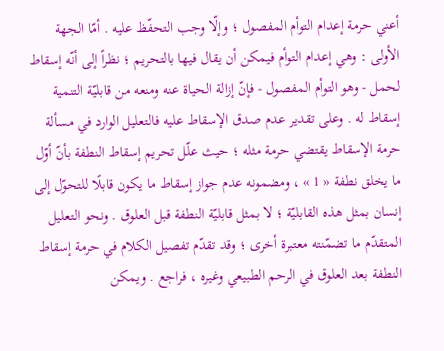أعني حرمة إعدام التوأم المفصول ؛ وإلّا وجب التحفّظ عليه . أمّا الجهة الأولى : وهي إعدام التوأم فيمكن أن يقال فيها بالتحريم ؛ نظراً إلى أنّه إسقاط لحمل - وهو التوأم المفصول - فإنّ إزالة الحياة عنه ومنعه من قابليّة التنمية إسقاط له . وعلى تقدير عدم صدق الإسقاط عليه فالتعليل الوارد في مسألة حرمة الإسقاط يقتضي حرمة مثله ؛ حيث علّل تحريم إسقاط النطفة بأنّ أوّل ما يخلق نطفة « 1 » ، ومضمونه عدم جواز إسقاط ما يكون قابلًا للتحوّل إلى إنسان بمثل هذه القابليّة ؛ لا بمثل قابليّة النطفة قبل العلوق . ونحو التعليل المتقدّم ما تضمّنته معتبرة أخرى ؛ وقد تقدّم تفصيل الكلام في حرمة إسقاط النطفة بعد العلوق في الرحم الطبيعي وغيره ، فراجع . ويمكن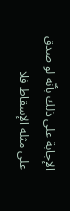الإجابة على ذلك بأنّه لو صدق على مثله الإسقاط فلا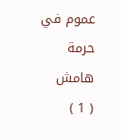عموم في حرمة
هامش
( 1 )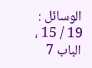الوسائل : 19 / 15 ، الباب 7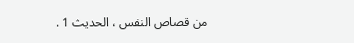من قصاص النفس ، الحديث 1 .